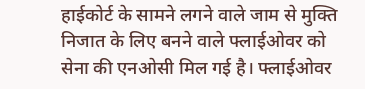हाईकोर्ट के सामने लगने वाले जाम से मुक्ति निजात के लिए बनने वाले फ्लाईओवर को सेना की एनओसी मिल गई है। फ्लाईओवर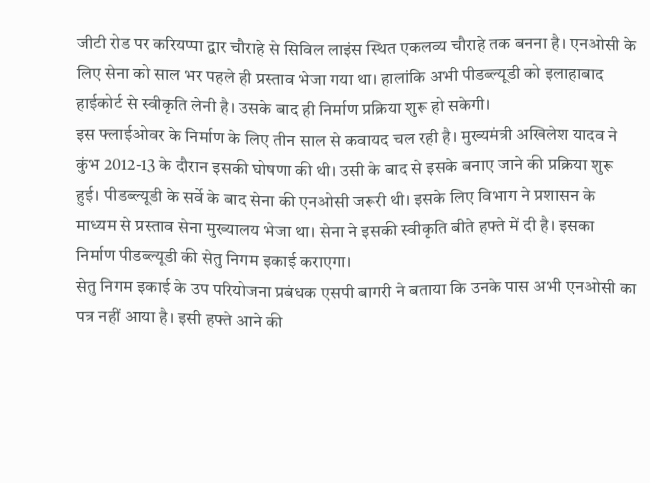जीटी रोड पर करियप्पा द्वार चौराहे से सिविल लाइंस स्थित एकलव्य चौराहे तक बनना है। एनओसी के लिए सेना को साल भर पहले ही प्रस्ताव भेजा गया था। हालांकि अभी पीडब्ल्यूडी को इलाहाबाद हाईकोर्ट से स्वीकृति लेनी है। उसके बाद ही निर्माण प्रक्रिया शुरू हो सकेगी।
इस फ्लाईओवर के निर्माण के लिए तीन साल से कवायद चल रही है। मुख्यमंत्री अखिलेश यादव ने कुंभ 2012-13 के दौरान इसकी घोषणा की थी। उसी के बाद से इसके बनाए जाने की प्रक्रिया शुरू हुई। पीडब्ल्यूडी के सर्वे के बाद सेना की एनओसी जरूरी थी। इसके लिए विभाग ने प्रशासन के माध्यम से प्रस्ताव सेना मुख्यालय भेजा था। सेना ने इसकी स्वीकृति बीते हफ्ते में दी है। इसका निर्माण पीडब्ल्यूडी की सेतु निगम इकाई कराएगा।
सेतु निगम इकाई के उप परियोजना प्रबंधक एसपी बागरी ने बताया कि उनके पास अभी एनओसी का पत्र नहीं आया है। इसी हफ्ते आने की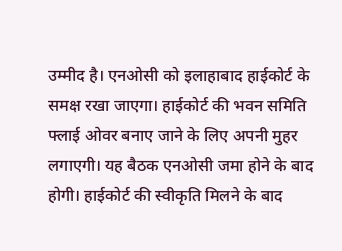उम्मीद है। एनओसी को इलाहाबाद हाईकोर्ट के समक्ष रखा जाएगा। हाईकोर्ट की भवन समिति फ्लाई ओवर बनाए जाने के लिए अपनी मुहर लगाएगी। यह बैठक एनओसी जमा होने के बाद होगी। हाईकोर्ट की स्वीकृति मिलने के बाद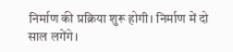निर्माण की प्रक्रिया शुरू होगी। निर्माण में दो साल लगेंगे।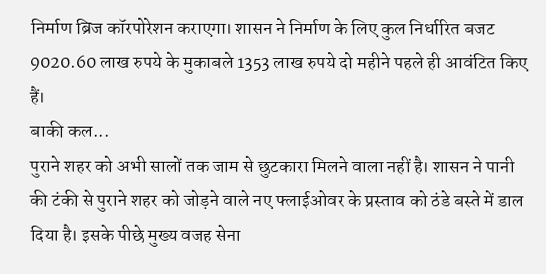निर्माण ब्रिज कॉरपोरेशन कराएगा। शासन ने निर्माण के लिए कुल निर्धारित बजट 9020.60 लाख रुपये के मुकाबले 1353 लाख रुपये दो महीने पहले ही आवंटित किए हैं।
बाकी कल...
पुराने शहर को अभी सालों तक जाम से छुटकारा मिलने वाला नहीं है। शासन ने पानी की टंकी से पुराने शहर को जोड़ने वाले नए फ्लाईओवर के प्रस्ताव को ठंडे बस्ते में डाल दिया है। इसके पीछे मुख्य वजह सेना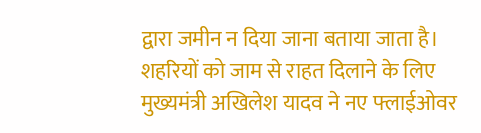द्वारा जमीन न दिया जाना बताया जाता है। शहरियों को जाम से राहत दिलाने के लिए मुख्यमंत्री अखिलेश यादव ने नए फ्लाईओवर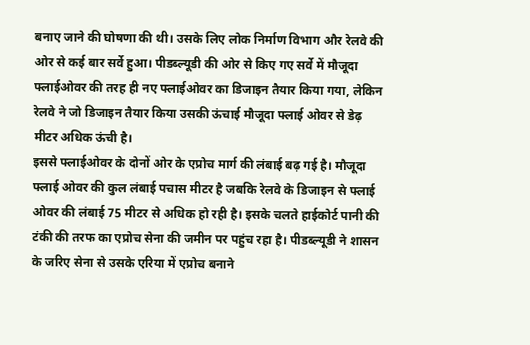बनाए जाने की घोषणा की थी। उसके लिए लोक निर्माण विभाग और रेलवे की ओर से कई बार सर्वे हुआ। पीडब्ल्यूडी की ओर से किए गए सर्वे में मौजूदा फ्लाईओवर की तरह ही नए फ्लाईओवर का डिजाइन तैयार किया गया, लेकिन रेलवे ने जो डिजाइन तैयार किया उसकी ऊंचाई मौजूदा फ्लाई ओवर से डेढ़ मीटर अधिक ऊंची है।
इससे फ्लाईओवर के दोनों ओर के एप्रोच मार्ग की लंबाई बढ़ गई है। मौजूदा फ्लाई ओवर की कुल लंबाई पचास मीटर है जबकि रेलवे के डिजाइन से फ्लाई ओवर की लंबाई 75 मीटर से अधिक हो रही है। इसके चलते हाईकोर्ट पानी की टंकी की तरफ का एप्रोच सेना की जमीन पर पहुंच रहा है। पीडब्ल्यूडी ने शासन के जरिए सेना से उसके एरिया में एप्रोच बनाने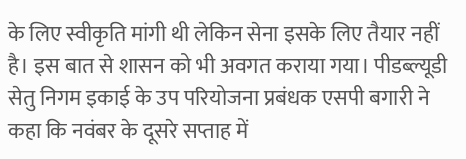के लिए स्वीकृति मांगी थी लेकिन सेना इसके लिए तैयार नहीं है। इस बात से शासन को भी अवगत कराया गया। पीडब्ल्यूडी सेतु निगम इकाई के उप परियोजना प्रबंधक एसपी बगारी ने कहा कि नवंबर के दूसरे सप्ताह में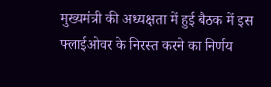मुख्यमंत्री की अध्यक्षता में हुई बैठक में इस फ्लाईओवर के निरस्त करने का निर्णय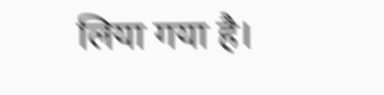लिया गया है।